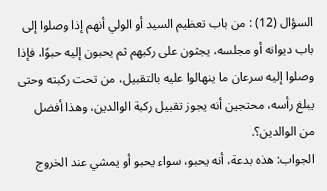السؤال (12) : من باب تعظيم السيد أو الولي أنهم إذا وصلوا إلى باب ديوانه أو مجلسه، يجثون على ركبهم ثم يحبون إليه حبوًا، فإذا وصلوا إليه سرعان ما ينهالوا عليه بالتقبيل، من تحت ركبته وحتى يبلغ رأسه، محتجين أنه يجوز تقبيل ركبة الوالدين، وهذا أفضل من الوالدين؟.
الجواب: هذه بدعة، أنه يحبو، سواء يحبو أو يمشي عند الخروج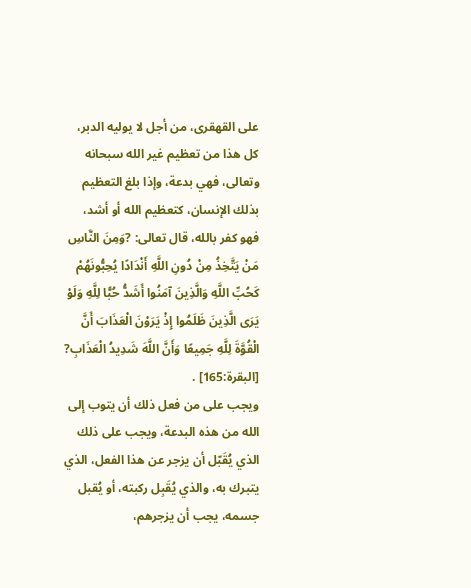على القهقرى، من أجل لا يوليه الدبر، كل هذا من تعظيم غير الله سبحانه وتعالى، فهي بدعة، وإذا بلغ التعظيم بذلك الإنسان، كتعظيم الله أو أشد، فهو كفر بالله، قال تعالى: ?وَمِنَ النَّاسِ مَنْ يَتَّخِذُ مِنْ دُونِ اللَّهِ أَنْدَادًا يُحِبُّونَهُمْ كَحُبِّ اللَّهِ وَالَّذِينَ آمَنُوا أَشَدُّ حُبًّا لِلَّهِ وَلَوْ يَرَى الَّذِينَ ظَلَمُوا إِذْ يَرَوْنَ الْعَذَابَ أَنَّ الْقُوَّةَ لِلَّهِ جَمِيعًا وَأَنَّ اللَّهَ شَدِيدُ الْعَذَابِ? [البقرة:165] .
ويجب على من فعل ذلك أن يتوب إلى الله من هذه البدعة، ويجب على ذلك الذي يُقَبّل أن يزجر عن هذا الفعل، الذي يتبرك به، والذي يُقَبِل ركبته، أو يُقبل جسمه، يجب أن يزجرهم،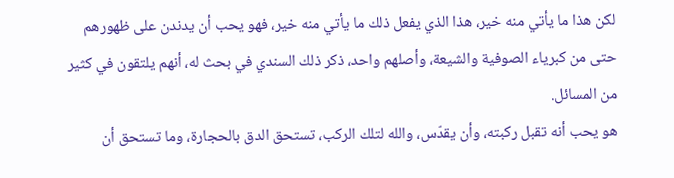لكن هذا ما يأتي منه خير، هذا الذي يفعل ذلك ما يأتي منه خير، فهو يحب أن يدندن على ظهورهم حتى من كبرياء الصوفية والشيعة، وأصلهم واحد، ذكر ذلك السندي في بحث له، أنهم يلتقون في كثير من المسائل.
هو يحب أنه تقبل ركبته، وأن يقدّس، والله لتلك الركب، تستحق الدق بالحجارة، وما تستحق أن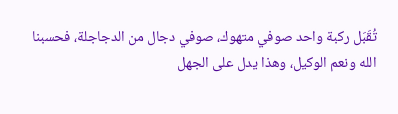تُقَبَل ركبة واحد صوفي متهوك، صوفي دجال من الدجاجلة، فحسبنا الله ونعم الوكيل، وهذا يدل على الجهل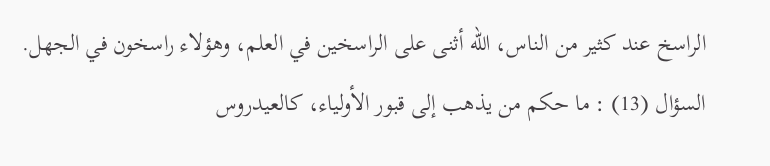الراسخ عند كثير من الناس، الله أثنى على الراسخين في العلم، وهؤلاء راسخون في الجهل.
السؤال (13) : ما حكم من يذهب إلى قبور الأولياء، كالعيدروس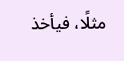مثلًا، فيأخذ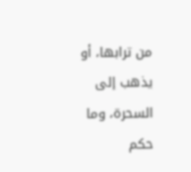من ترابها، أو يذهب إلى السحرة، وما حكم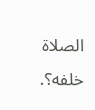الصلاة خلفه؟.